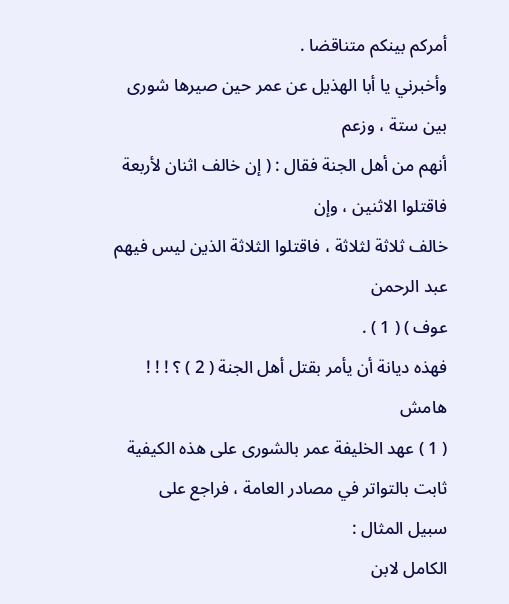أمركم بينكم متناقضا .
وأخبرني يا أبا الهذيل عن عمر حين صيرها شورى بين ستة ، وزعم
أنهم من أهل الجنة فقال : ( إن خالف اثنان لأربعة فاقتلوا الاثنين ، وإن
خالف ثلاثة لثلاثة ، فاقتلوا الثلاثة الذين ليس فيهم عبد الرحمن
عوف ) ( 1 ) .
فهذه ديانة أن يأمر بقتل أهل الجنة ( 2 ) ؟ ! ! !
هامش
( 1 ) عهد الخليفة عمر بالشورى على هذه الكيفية ثابت بالتواتر في مصادر العامة ، فراجع على
سبيل المثال :
الكامل لابن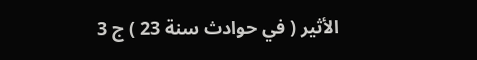الأثير ( في حوادث سنة 23 ) ج 3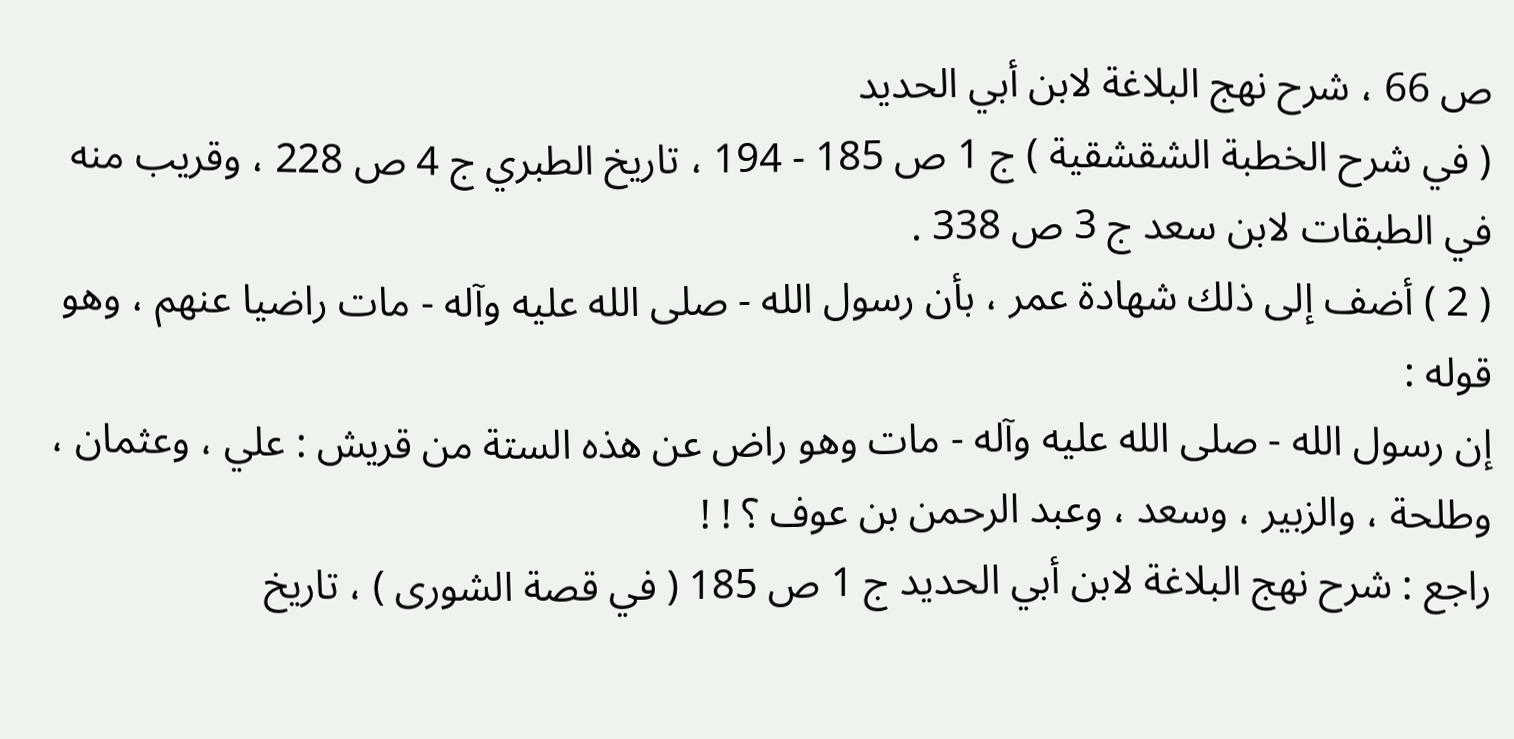ص 66 ، شرح نهج البلاغة لابن أبي الحديد
( في شرح الخطبة الشقشقية ) ج 1 ص 185 - 194 ، تاريخ الطبري ج 4 ص 228 ، وقريب منه
في الطبقات لابن سعد ج 3 ص 338 .
( 2 ) أضف إلى ذلك شهادة عمر ، بأن رسول الله - صلى الله عليه وآله - مات راضيا عنهم ، وهو قوله :
إن رسول الله - صلى الله عليه وآله - مات وهو راض عن هذه الستة من قريش : علي ، وعثمان ،
وطلحة ، والزبير ، وسعد ، وعبد الرحمن بن عوف ؟ ! !
راجع : شرح نهج البلاغة لابن أبي الحديد ج 1 ص 185 ( في قصة الشورى ) ، تاريخ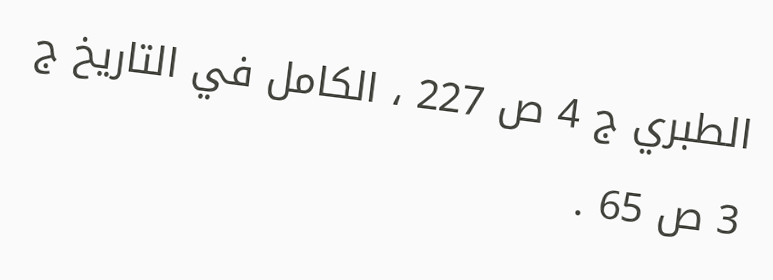الطبري ج 4 ص 227 ، الكامل في التاريخ ج 3 ص 65 .